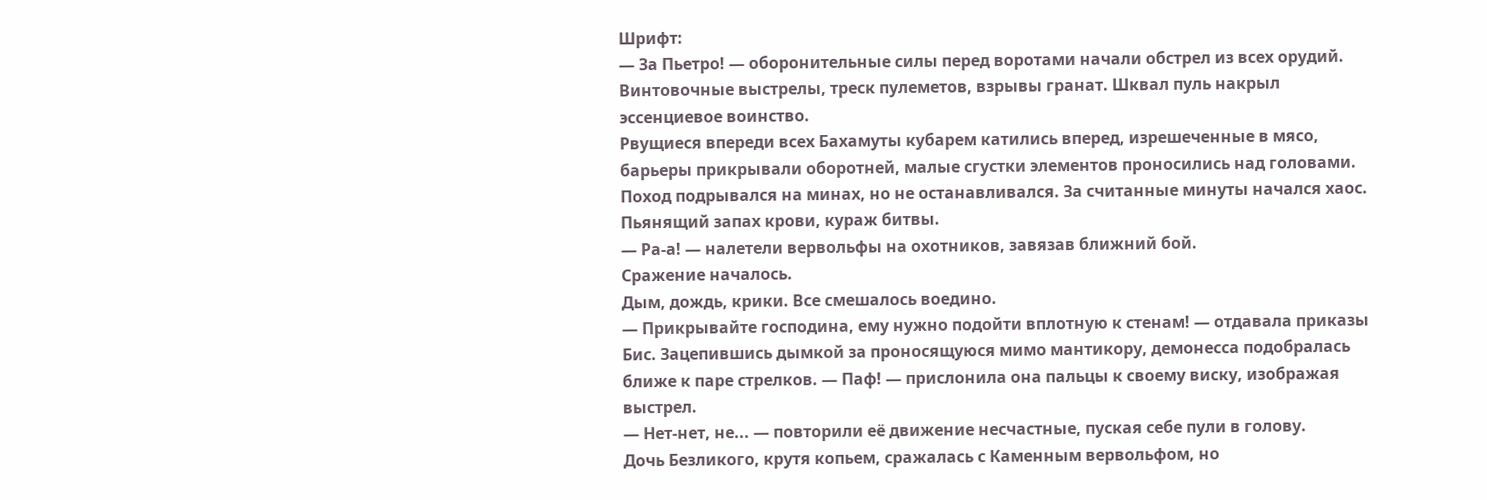Шрифт:
— За Пьетро! — оборонительные силы перед воротами начали обстрел из всех орудий. Винтовочные выстрелы, треск пулеметов, взрывы гранат. Шквал пуль накрыл эссенциевое воинство.
Рвущиеся впереди всех Бахамуты кубарем катились вперед, изрешеченные в мясо, барьеры прикрывали оборотней, малые сгустки элементов проносились над головами. Поход подрывался на минах, но не останавливался. За считанные минуты начался хаос. Пьянящий запах крови, кураж битвы.
— Ра-а! — налетели вервольфы на охотников, завязав ближний бой.
Сражение началось.
Дым, дождь, крики. Все смешалось воедино.
— Прикрывайте господина, ему нужно подойти вплотную к стенам! — отдавала приказы Бис. Зацепившись дымкой за проносящуюся мимо мантикору, демонесса подобралась ближе к паре стрелков. — Паф! — прислонила она пальцы к своему виску, изображая выстрел.
— Нет-нет, не... — повторили её движение несчастные, пуская себе пули в голову.
Дочь Безликого, крутя копьем, сражалась с Каменным вервольфом, но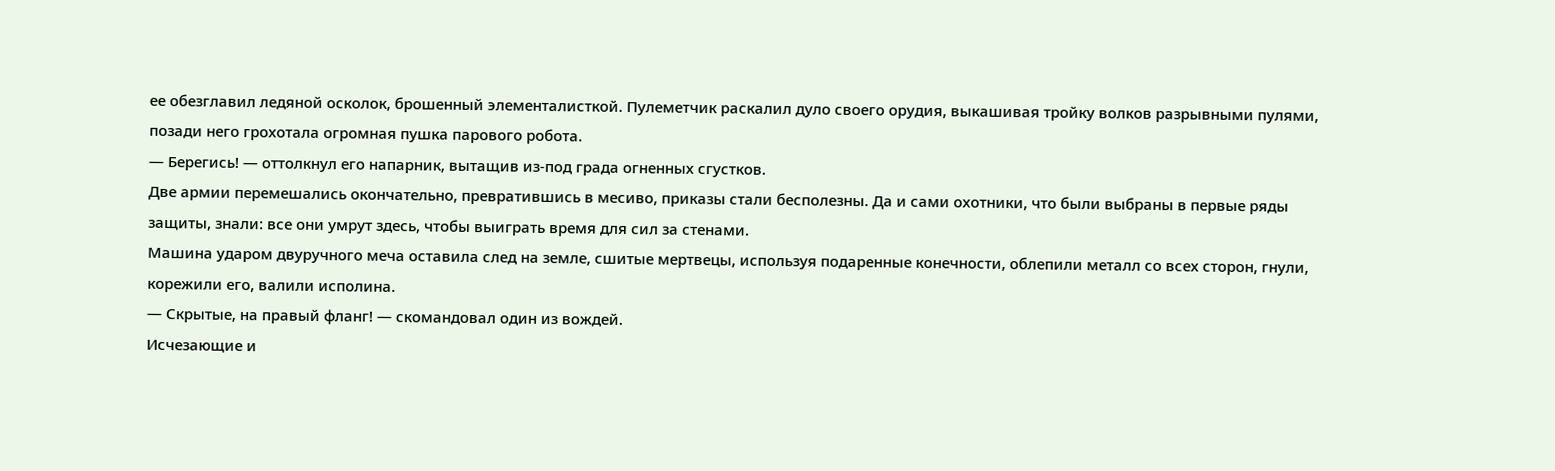ее обезглавил ледяной осколок, брошенный элементалисткой. Пулеметчик раскалил дуло своего орудия, выкашивая тройку волков разрывными пулями, позади него грохотала огромная пушка парового робота.
— Берегись! — оттолкнул его напарник, вытащив из-под града огненных сгустков.
Две армии перемешались окончательно, превратившись в месиво, приказы стали бесполезны. Да и сами охотники, что были выбраны в первые ряды защиты, знали: все они умрут здесь, чтобы выиграть время для сил за стенами.
Машина ударом двуручного меча оставила след на земле, сшитые мертвецы, используя подаренные конечности, облепили металл со всех сторон, гнули, корежили его, валили исполина.
— Скрытые, на правый фланг! — скомандовал один из вождей.
Исчезающие и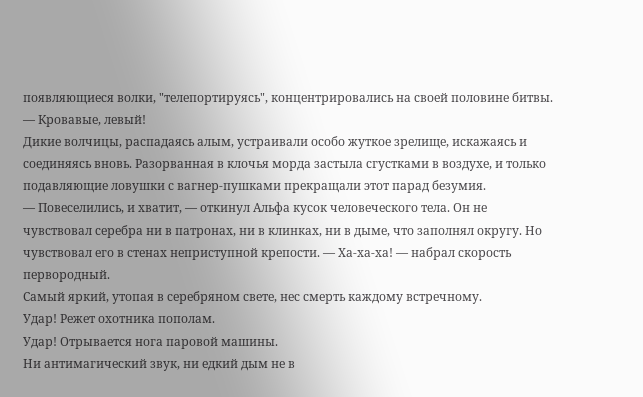появляющиеся волки, "телепортируясь", концентрировались на своей половине битвы.
— Кровавые, левый!
Дикие волчицы, распадаясь алым, устраивали особо жуткое зрелище, искажаясь и соединяясь вновь. Разорванная в клочья морда застыла сгустками в воздухе, и только подавляющие ловушки с вагнер-пушками прекращали этот парад безумия.
— Повеселились, и хватит, — откинул Альфа кусок человеческого тела. Он не чувствовал серебра ни в патронах, ни в клинках, ни в дыме, что заполнял округу. Но чувствовал его в стенах неприступной крепости. — Ха-ха-ха! — набрал скорость первородный.
Самый яркий, утопая в серебряном свете, нес смерть каждому встречному.
Удар! Режет охотника пополам.
Удар! Отрывается нога паровой машины.
Ни антимагический звук, ни едкий дым не в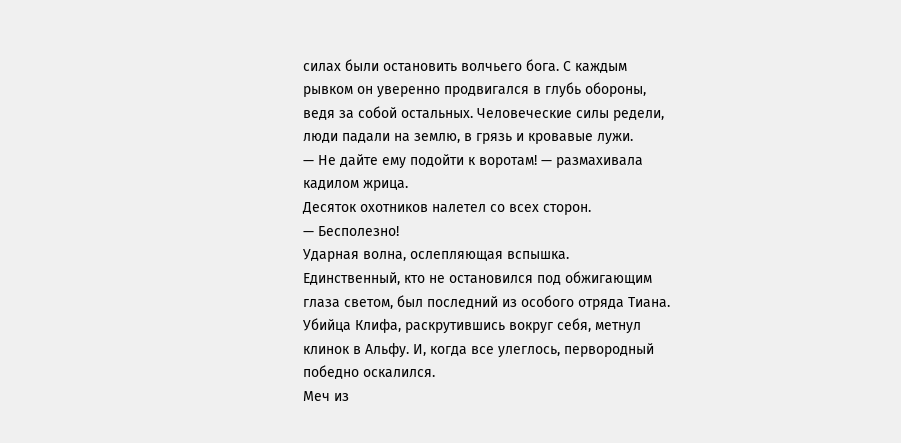силах были остановить волчьего бога. С каждым рывком он уверенно продвигался в глубь обороны, ведя за собой остальных. Человеческие силы редели, люди падали на землю, в грязь и кровавые лужи.
— Не дайте ему подойти к воротам! — размахивала кадилом жрица.
Десяток охотников налетел со всех сторон.
— Бесполезно!
Ударная волна, ослепляющая вспышка.
Единственный, кто не остановился под обжигающим глаза светом, был последний из особого отряда Тиана. Убийца Клифа, раскрутившись вокруг себя, метнул клинок в Альфу. И, когда все улеглось, первородный победно оскалился.
Меч из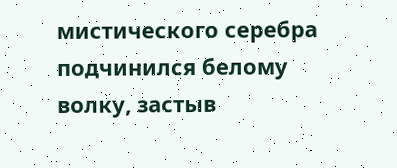мистического серебра подчинился белому волку, застыв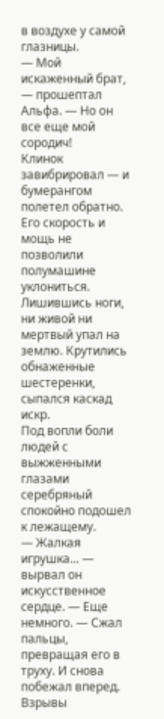в воздухе у самой глазницы.
— Мой искаженный брат, — прошептал Альфа. — Но он все еще мой сородич!
Клинок завибрировал — и бумерангом полетел обратно. Его скорость и мощь не позволили полумашине уклониться. Лишившись ноги, ни живой ни мертвый упал на землю. Крутились обнаженные шестеренки, сыпался каскад искр.
Под вопли боли людей с выжженными глазами серебряный спокойно подошел к лежащему.
— Жалкая игрушка... — вырвал он искусственное сердце. — Еще немного. — Сжал пальцы, превращая его в труху. И снова побежал вперед.
Взрывы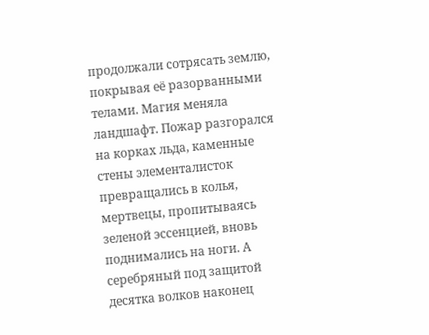продолжали сотрясать землю, покрывая её разорванными телами. Магия меняла ландшафт. Пожар разгорался на корках льда, каменные стены элементалисток превращались в колья, мертвецы, пропитываясь зеленой эссенцией, вновь поднимались на ноги. А серебряный под защитой десятка волков наконец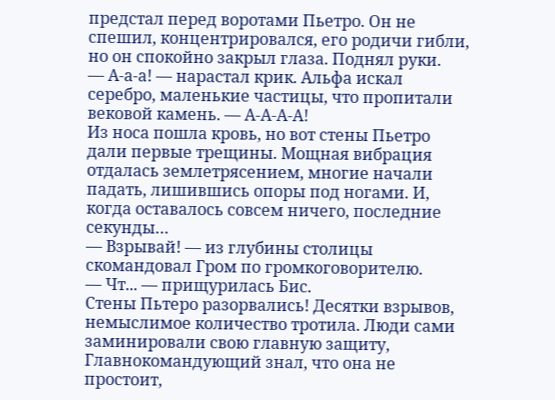предстал перед воротами Пьетро. Он не спешил, концентрировался, его родичи гибли, но он спокойно закрыл глаза. Поднял руки.
— А-а-а! — нарастал крик. Альфа искал серебро, маленькие частицы, что пропитали вековой камень. — А-А-А-А!
Из носа пошла кровь, но вот стены Пьетро дали первые трещины. Мощная вибрация отдалась землетрясением, многие начали падать, лишившись опоры под ногами. И, когда оставалось совсем ничего, последние секунды…
— Взрывай! — из глубины столицы скомандовал Гром по громкоговорителю.
— Чт... — прищурилась Бис.
Стены Пьтеро разорвались! Десятки взрывов, немыслимое количество тротила. Люди сами заминировали свою главную защиту, Главнокомандующий знал, что она не простоит,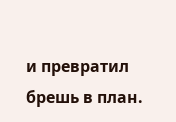и превратил брешь в план.